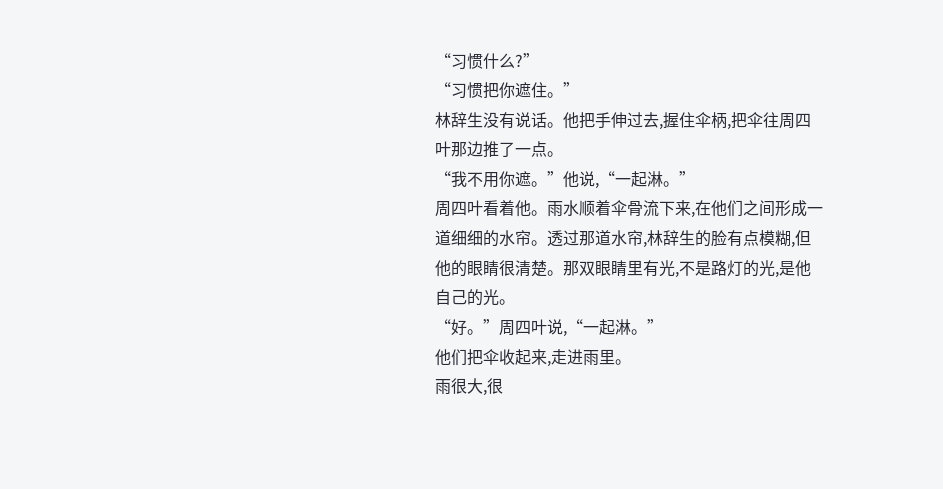“习惯什么?”
“习惯把你遮住。”
林辞生没有说话。他把手伸过去,握住伞柄,把伞往周四叶那边推了一点。
“我不用你遮。”他说,“一起淋。”
周四叶看着他。雨水顺着伞骨流下来,在他们之间形成一道细细的水帘。透过那道水帘,林辞生的脸有点模糊,但他的眼睛很清楚。那双眼睛里有光,不是路灯的光,是他自己的光。
“好。”周四叶说,“一起淋。”
他们把伞收起来,走进雨里。
雨很大,很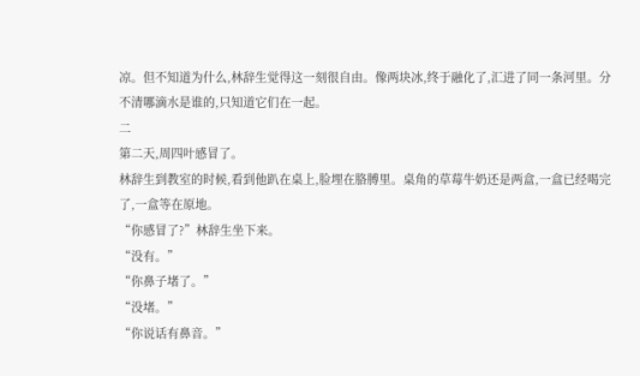凉。但不知道为什么,林辞生觉得这一刻很自由。像两块冰,终于融化了,汇进了同一条河里。分不清哪滴水是谁的,只知道它们在一起。
二
第二天,周四叶感冒了。
林辞生到教室的时候,看到他趴在桌上,脸埋在胳膊里。桌角的草莓牛奶还是两盒,一盒已经喝完了,一盒等在原地。
“你感冒了?”林辞生坐下来。
“没有。”
“你鼻子堵了。”
“没堵。”
“你说话有鼻音。”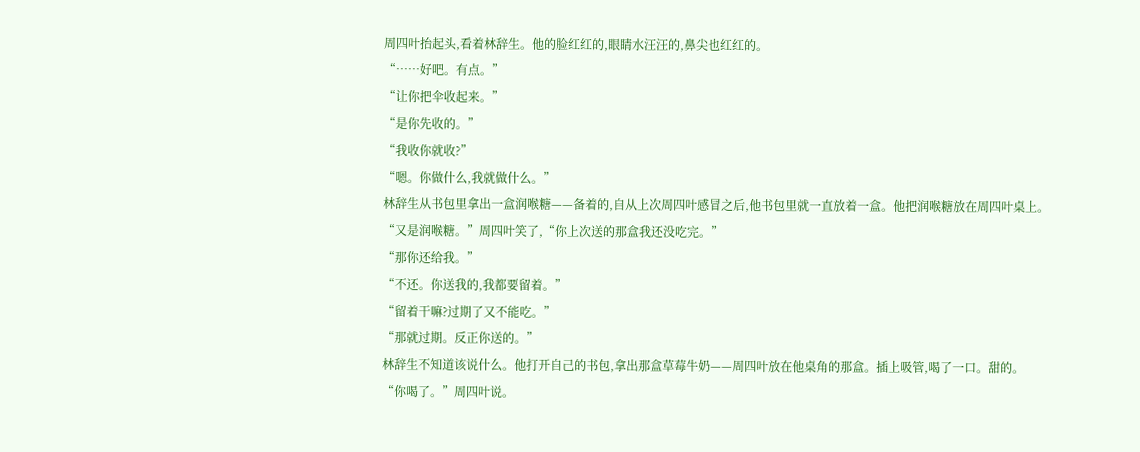周四叶抬起头,看着林辞生。他的脸红红的,眼睛水汪汪的,鼻尖也红红的。
“……好吧。有点。”
“让你把伞收起来。”
“是你先收的。”
“我收你就收?”
“嗯。你做什么,我就做什么。”
林辞生从书包里拿出一盒润喉糖——备着的,自从上次周四叶感冒之后,他书包里就一直放着一盒。他把润喉糖放在周四叶桌上。
“又是润喉糖。”周四叶笑了,“你上次送的那盒我还没吃完。”
“那你还给我。”
“不还。你送我的,我都要留着。”
“留着干嘛?过期了又不能吃。”
“那就过期。反正你送的。”
林辞生不知道该说什么。他打开自己的书包,拿出那盒草莓牛奶——周四叶放在他桌角的那盒。插上吸管,喝了一口。甜的。
“你喝了。”周四叶说。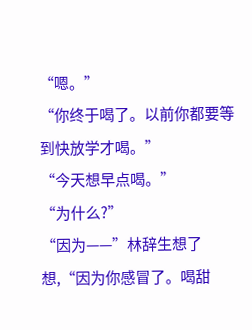“嗯。”
“你终于喝了。以前你都要等到快放学才喝。”
“今天想早点喝。”
“为什么?”
“因为——”林辞生想了想,“因为你感冒了。喝甜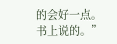的会好一点。书上说的。”